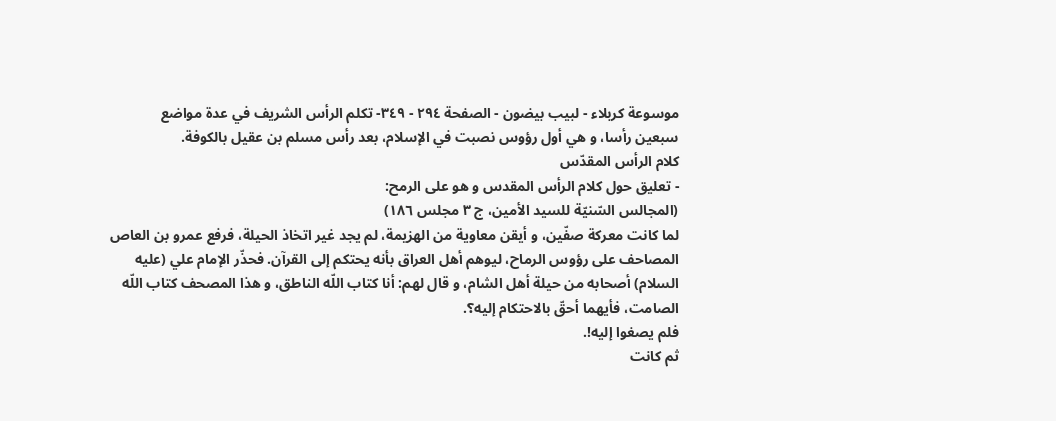موسوعة كربلاء - لبيب بيضون - الصفحة ٢٩٤ - ٣٤٩- تكلم الرأس الشريف في عدة مواضع
سبعين رأسا، و هي أول رؤوس نصبت في الإسلام، بعد رأس مسلم بن عقيل بالكوفة.
كلام الرأس المقدّس
- تعليق حول كلام الرأس المقدس و هو على الرمح:
(المجالس السّنيّة للسيد الأمين، ج ٣ مجلس ١٨٦)
لما كانت معركة صفّين، و أيقن معاوية من الهزيمة، لم يجد غير اتخاذ الحيلة، فرفع عمرو بن العاص المصاحف على رؤوس الرماح، ليوهم أهل العراق بأنه يحتكم إلى القرآن. فحذّر الإمام علي (عليه السلام) أصحابه من حيلة أهل الشام، و قال لهم: أنا كتاب اللّه الناطق، و هذا المصحف كتاب اللّه الصامت، فأيهما أحقّ بالاحتكام إليه؟.
فلم يصغوا إليه!.
ثم كانت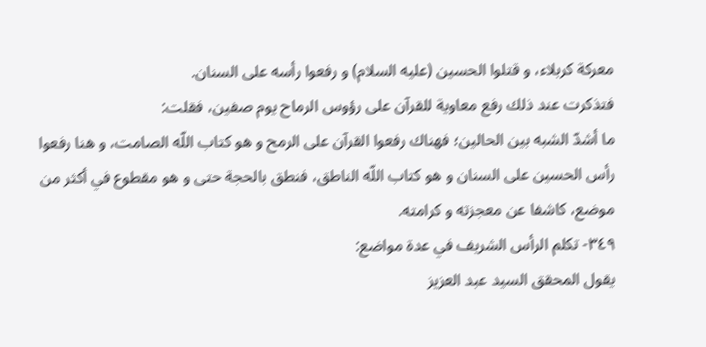معركة كربلاء، و قتلوا الحسين (عليه السلام) و رفعوا رأسه على السنان.
فتذكرت عند ذلك رفع معاوية للقرآن على رؤوس الرماح يوم صفين، فقلت:
ما أشدّ الشبه بين الحالين؛ فهناك رفعوا القرآن على الرمح و هو كتاب اللّه الصامت، و هنا رفعوا رأس الحسين على السنان و هو كتاب اللّه الناطق، فنطق بالحجة حتى و هو مقطوع في أكثر من موضع، كاشفا عن معجزته و كرامته.
٣٤٩- تكلم الرأس الشريف في عدة مواضع:
يقول المحقق السيد عبد العزيز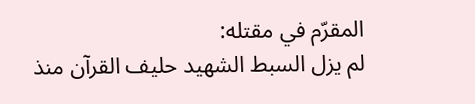المقرّم في مقتله:
لم يزل السبط الشهيد حليف القرآن منذ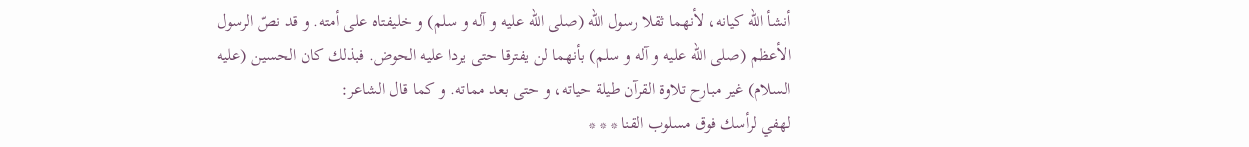أنشأ اللّه كيانه، لأنهما ثقلا رسول اللّه (صلى الله عليه و آله و سلم) و خليفتاه على أمته. و قد نصّ الرسول الأعظم (صلى الله عليه و آله و سلم) بأنهما لن يفترقا حتى يردا عليه الحوض. فبذلك كان الحسين (عليه السلام) غير مبارح تلاوة القرآن طيلة حياته، و حتى بعد مماته. و كما قال الشاعر:
لهفي لرأسك فوق مسلوب القنا * * *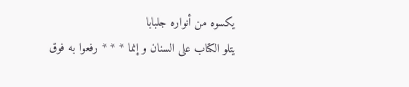يكسوه من أنواره جلبابا
يتلو الكتاب على السنان و إنما * * * رفعوا به فوق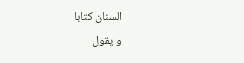السنان كتابا
و يقول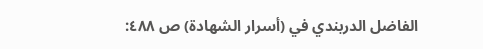الفاضل الدربندي في (أسرار الشهادة) ص ٤٨٨: